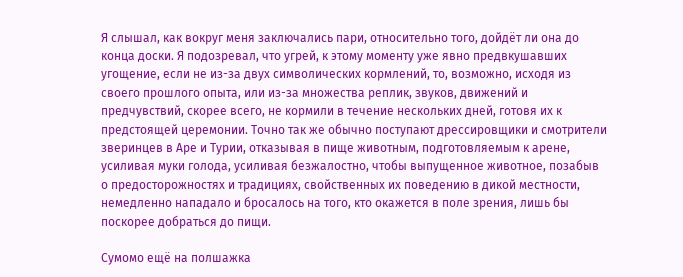Я слышал, как вокруг меня заключались пари, относительно того, дойдёт ли она до конца доски. Я подозревал, что угрей, к этому моменту уже явно предвкушавших угощение, если не из-за двух символических кормлений, то, возможно, исходя из своего прошлого опыта, или из-за множества реплик, звуков, движений и предчувствий, скорее всего, не кормили в течение нескольких дней, готовя их к предстоящей церемонии. Точно так же обычно поступают дрессировщики и смотрители зверинцев в Аре и Турии, отказывая в пище животным, подготовляемым к арене, усиливая муки голода, усиливая безжалостно, чтобы выпущенное животное, позабыв о предосторожностях и традициях, свойственных их поведению в дикой местности, немедленно нападало и бросалось на того, кто окажется в поле зрения, лишь бы поскорее добраться до пищи.

Сумомо ещё на полшажка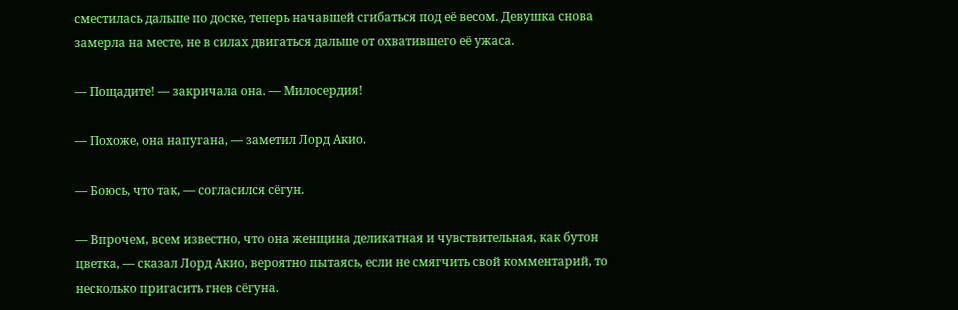сместилась дальше по доске, теперь начавшей сгибаться под её весом. Девушка снова замерла на месте, не в силах двигаться дальше от охватившего её ужаса.

— Пощадите! — закричала она. — Милосердия!

— Похоже, она напугана, — заметил Лорд Акио.

— Боюсь, что так, — согласился сёгун.

— Впрочем, всем известно, что она женщина деликатная и чувствительная, как бутон цветка, — сказал Лорд Акио, вероятно пытаясь, если не смягчить свой комментарий, то несколько пригасить гнев сёгуна.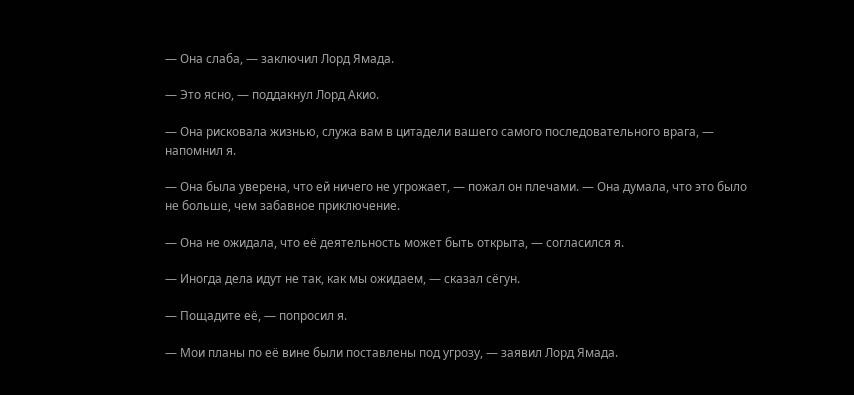— Она слаба, — заключил Лорд Ямада.

— Это ясно, — поддакнул Лорд Акио.

— Она рисковала жизнью, служа вам в цитадели вашего самого последовательного врага, — напомнил я.

— Она была уверена, что ей ничего не угрожает, — пожал он плечами. — Она думала, что это было не больше, чем забавное приключение.

— Она не ожидала, что её деятельность может быть открыта, — согласился я.

— Иногда дела идут не так, как мы ожидаем, — сказал сёгун.

— Пощадите её, — попросил я.

— Мои планы по её вине были поставлены под угрозу, — заявил Лорд Ямада.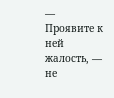— Проявите к ней жалость, — не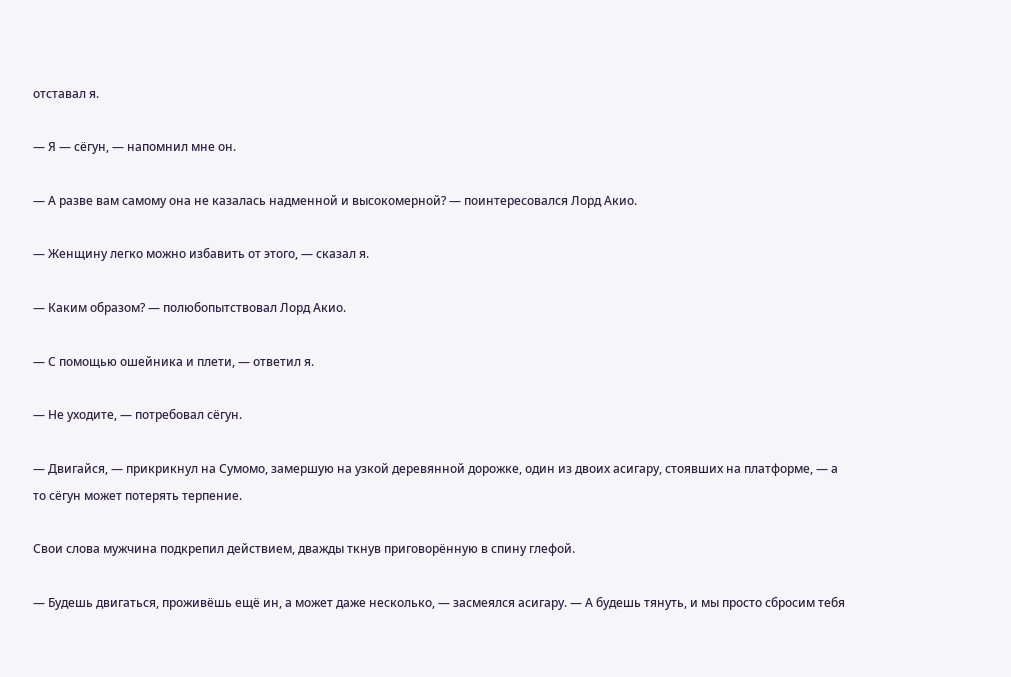отставал я.

— Я — сёгун, — напомнил мне он.

— А разве вам самому она не казалась надменной и высокомерной? — поинтересовался Лорд Акио.

— Женщину легко можно избавить от этого, — сказал я.

— Каким образом? — полюбопытствовал Лорд Акио.

— С помощью ошейника и плети, — ответил я.

— Не уходите, — потребовал сёгун.

— Двигайся, — прикрикнул на Сумомо, замершую на узкой деревянной дорожке, один из двоих асигару, стоявших на платформе, — а то сёгун может потерять терпение.

Свои слова мужчина подкрепил действием, дважды ткнув приговорённую в спину глефой.

— Будешь двигаться, проживёшь ещё ин, а может даже несколько, — засмеялся асигару. — А будешь тянуть, и мы просто сбросим тебя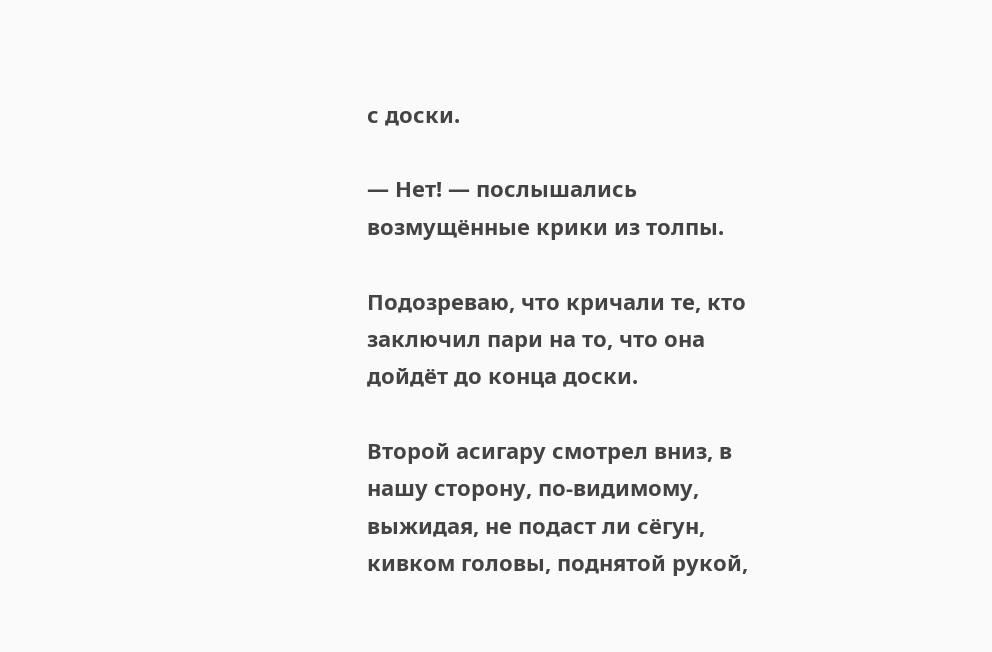с доски.

— Нет! — послышались возмущённые крики из толпы.

Подозреваю, что кричали те, кто заключил пари на то, что она дойдёт до конца доски.

Второй асигару смотрел вниз, в нашу сторону, по-видимому, выжидая, не подаст ли сёгун, кивком головы, поднятой рукой,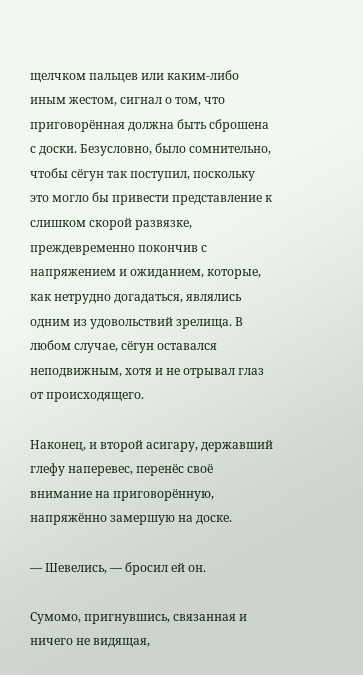щелчком пальцев или каким-либо иным жестом, сигнал о том, что приговорённая должна быть сброшена с доски. Безусловно, было сомнительно, чтобы сёгун так поступил, поскольку это могло бы привести представление к слишком скорой развязке, преждевременно покончив с напряжением и ожиданием, которые, как нетрудно догадаться, являлись одним из удовольствий зрелища. В любом случае, сёгун оставался неподвижным, хотя и не отрывал глаз от происходящего.

Наконец, и второй асигару, державший глефу наперевес, перенёс своё внимание на приговорённую, напряжённо замершую на доске.

— Шевелись, — бросил ей он.

Сумомо, пригнувшись, связанная и ничего не видящая,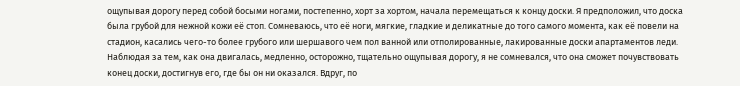ощупывая дорогу перед собой босыми ногами, постепенно, хорт за хортом, начала перемещаться к концу доски. Я предположил, что доска была грубой для нежной кожи её стоп. Сомневаюсь, что её ноги, мягкие, гладкие и деликатные до того самого момента, как её повели на стадион, касались чего-то более грубого или шершавого чем пол ванной или отполированные, лакированные доски апартаментов леди. Наблюдая за тем, как она двигалась, медленно, осторожно, тщательно ощупывая дорогу, я не сомневался, что она сможет почувствовать конец доски, достигнув его, где бы он ни оказался. Вдруг, по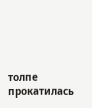толпе прокатилась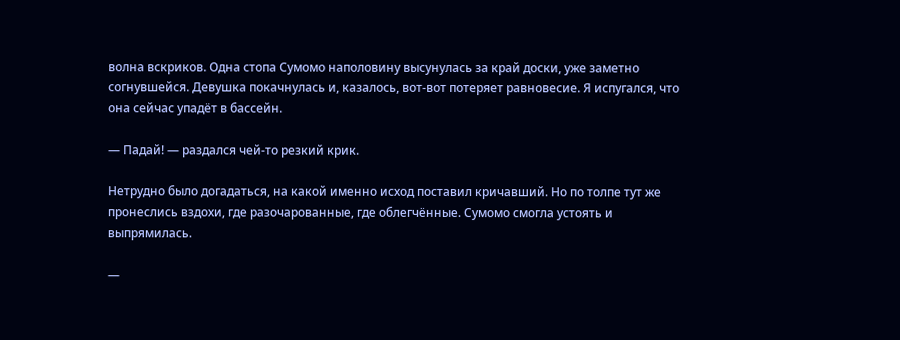волна вскриков. Одна стопа Сумомо наполовину высунулась за край доски, уже заметно согнувшейся. Девушка покачнулась и, казалось, вот-вот потеряет равновесие. Я испугался, что она сейчас упадёт в бассейн.

— Падай! — раздался чей-то резкий крик.

Нетрудно было догадаться, на какой именно исход поставил кричавший. Но по толпе тут же пронеслись вздохи, где разочарованные, где облегчённые. Сумомо смогла устоять и выпрямилась.

—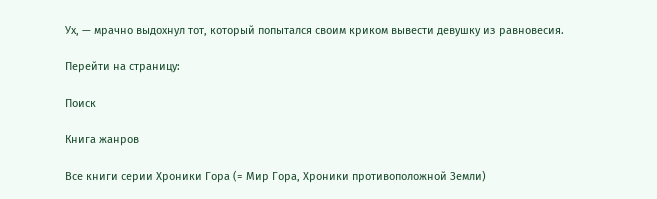Ух, — мрачно выдохнул тот, который попытался своим криком вывести девушку из равновесия.

Перейти на страницу:

Поиск

Книга жанров

Все книги серии Хроники Гора (= Мир Гора, Хроники противоположной Земли)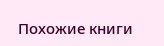Похожие книги